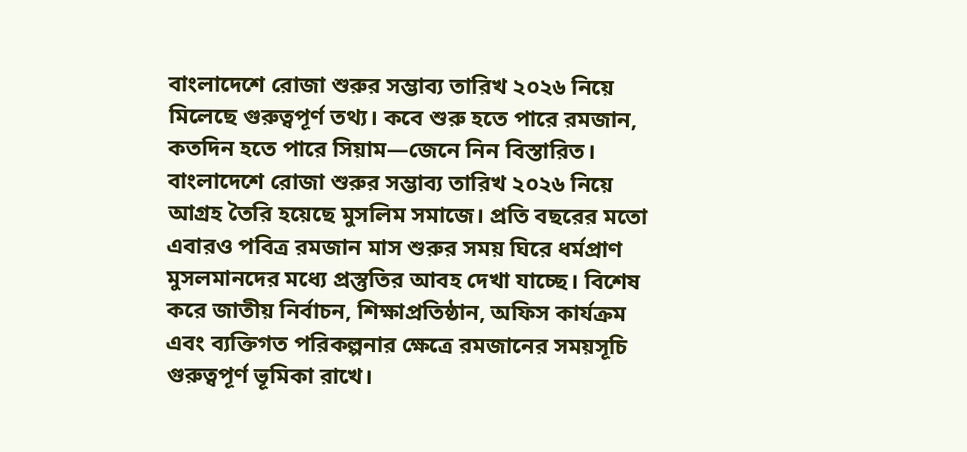বাংলাদেশে রোজা শুরুর সম্ভাব্য তারিখ ২০২৬ নিয়ে মিলেছে গুরুত্বপূর্ণ তথ্য। কবে শুরু হতে পারে রমজান, কতদিন হতে পারে সিয়াম—জেনে নিন বিস্তারিত।
বাংলাদেশে রোজা শুরুর সম্ভাব্য তারিখ ২০২৬ নিয়ে আগ্রহ তৈরি হয়েছে মুসলিম সমাজে। প্রতি বছরের মতো এবারও পবিত্র রমজান মাস শুরুর সময় ঘিরে ধর্মপ্রাণ মুসলমানদের মধ্যে প্রস্তুতির আবহ দেখা যাচ্ছে। বিশেষ করে জাতীয় নির্বাচন, শিক্ষাপ্রতিষ্ঠান, অফিস কার্যক্রম এবং ব্যক্তিগত পরিকল্পনার ক্ষেত্রে রমজানের সময়সূচি গুরুত্বপূর্ণ ভূমিকা রাখে।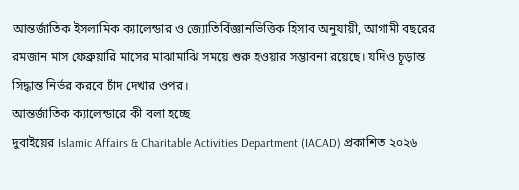আন্তর্জাতিক ইসলামিক ক্যালেন্ডার ও জ্যোতির্বিজ্ঞানভিত্তিক হিসাব অনুযায়ী, আগামী বছরের রমজান মাস ফেব্রুয়ারি মাসের মাঝামাঝি সময়ে শুরু হওয়ার সম্ভাবনা রয়েছে। যদিও চূড়ান্ত সিদ্ধান্ত নির্ভর করবে চাঁদ দেখার ওপর।
আন্তর্জাতিক ক্যালেন্ডারে কী বলা হচ্ছে
দুবাইয়ের Islamic Affairs & Charitable Activities Department (IACAD) প্রকাশিত ২০২৬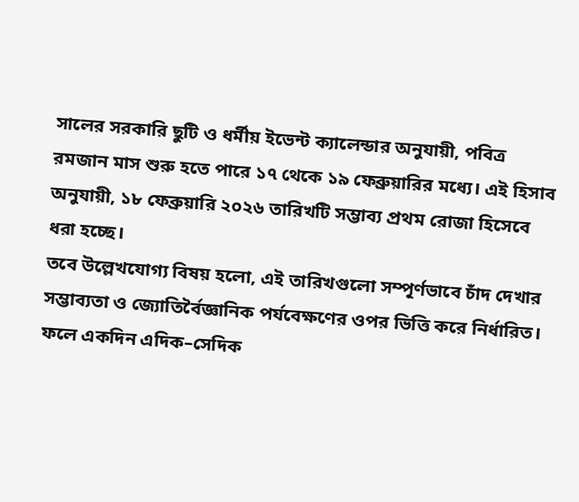সালের সরকারি ছুটি ও ধর্মীয় ইভেন্ট ক্যালেন্ডার অনুযায়ী, পবিত্র রমজান মাস শুরু হতে পারে ১৭ থেকে ১৯ ফেব্রুয়ারির মধ্যে। এই হিসাব অনুযায়ী, ১৮ ফেব্রুয়ারি ২০২৬ তারিখটি সম্ভাব্য প্রথম রোজা হিসেবে ধরা হচ্ছে।
তবে উল্লেখযোগ্য বিষয় হলো, এই তারিখগুলো সম্পূর্ণভাবে চাঁদ দেখার সম্ভাব্যতা ও জ্যোতির্বৈজ্ঞানিক পর্যবেক্ষণের ওপর ভিত্তি করে নির্ধারিত। ফলে একদিন এদিক–সেদিক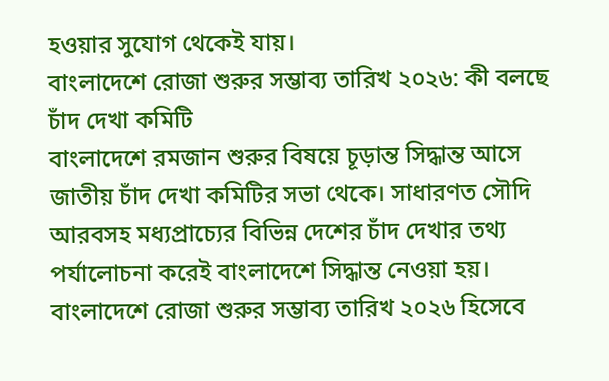হওয়ার সুযোগ থেকেই যায়।
বাংলাদেশে রোজা শুরুর সম্ভাব্য তারিখ ২০২৬: কী বলছে চাঁদ দেখা কমিটি
বাংলাদেশে রমজান শুরুর বিষয়ে চূড়ান্ত সিদ্ধান্ত আসে জাতীয় চাঁদ দেখা কমিটির সভা থেকে। সাধারণত সৌদি আরবসহ মধ্যপ্রাচ্যের বিভিন্ন দেশের চাঁদ দেখার তথ্য পর্যালোচনা করেই বাংলাদেশে সিদ্ধান্ত নেওয়া হয়।
বাংলাদেশে রোজা শুরুর সম্ভাব্য তারিখ ২০২৬ হিসেবে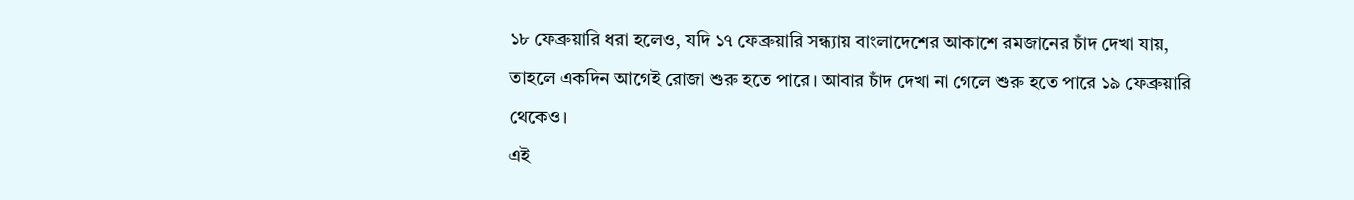১৮ ফেব্রুয়ারি ধরা হলেও, যদি ১৭ ফেব্রুয়ারি সন্ধ্যায় বাংলাদেশের আকাশে রমজানের চাঁদ দেখা যায়, তাহলে একদিন আগেই রোজা শুরু হতে পারে। আবার চাঁদ দেখা না গেলে শুরু হতে পারে ১৯ ফেব্রুয়ারি থেকেও।
এই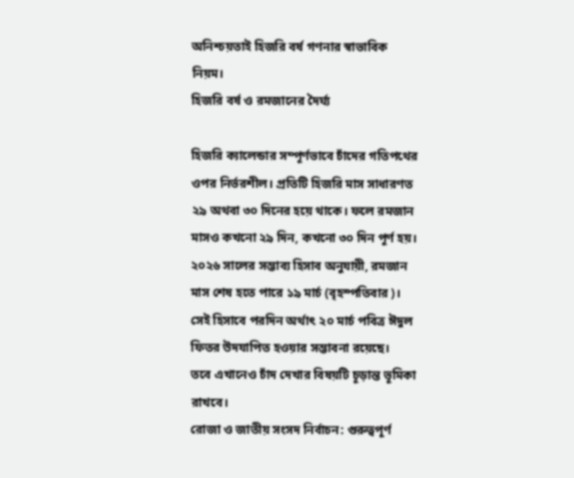অনিশ্চয়তাই হিজরি বর্ষ গণনার স্বাভাবিক নিয়ম।
হিজরি বর্ষ ও রমজানের দৈর্ঘ্য

হিজরি ক্যালেন্ডার সম্পূর্ণভাবে চাঁদের গতিপথের ওপর নির্ভরশীল। প্রতিটি হিজরি মাস সাধারণত ২৯ অথবা ৩০ দিনের হয়ে থাকে। ফলে রমজান মাসও কখনো ২৯ দিন, কখনো ৩০ দিন পূর্ণ হয়।
২০২৬ সালের সম্ভাব্য হিসাব অনুযায়ী, রমজান মাস শেষ হতে পারে ১৯ মার্চ (বৃহস্পতিবার)। সেই হিসাবে পরদিন অর্থাৎ ২০ মার্চ পবিত্র ঈদুল ফিতর উদযাপিত হওয়ার সম্ভাবনা রয়েছে।
তবে এখানেও চাঁদ দেখার বিষয়টি চূড়ান্ত ভূমিকা রাখবে।
রোজা ও জাতীয় সংসদ নির্বাচন: গুরুত্বপূর্ণ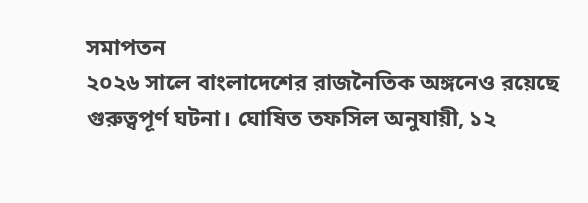সমাপতন
২০২৬ সালে বাংলাদেশের রাজনৈতিক অঙ্গনেও রয়েছে গুরুত্বপূর্ণ ঘটনা। ঘোষিত তফসিল অনুযায়ী, ১২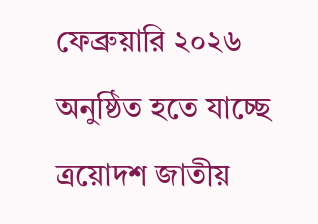ফেব্রুয়ারি ২০২৬ অনুষ্ঠিত হতে যাচ্ছে ত্রয়োদশ জাতীয়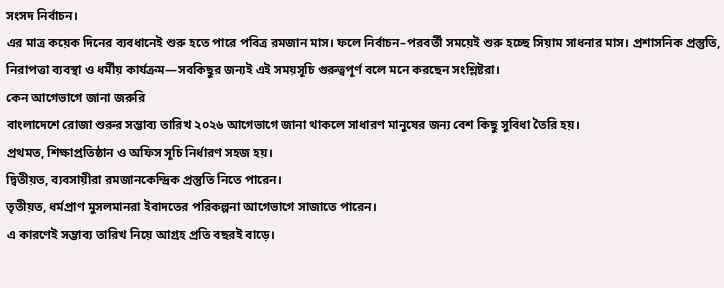সংসদ নির্বাচন।
এর মাত্র কয়েক দিনের ব্যবধানেই শুরু হতে পারে পবিত্র রমজান মাস। ফলে নির্বাচন–পরবর্তী সময়েই শুরু হচ্ছে সিয়াম সাধনার মাস। প্রশাসনিক প্রস্তুতি, নিরাপত্তা ব্যবস্থা ও ধর্মীয় কার্যক্রম—সবকিছুর জন্যই এই সময়সূচি গুরুত্বপূর্ণ বলে মনে করছেন সংশ্লিষ্টরা।
কেন আগেভাগে জানা জরুরি
বাংলাদেশে রোজা শুরুর সম্ভাব্য তারিখ ২০২৬ আগেভাগে জানা থাকলে সাধারণ মানুষের জন্য বেশ কিছু সুবিধা তৈরি হয়।
প্রথমত, শিক্ষাপ্রতিষ্ঠান ও অফিস সূচি নির্ধারণ সহজ হয়।
দ্বিতীয়ত, ব্যবসায়ীরা রমজানকেন্দ্রিক প্রস্তুতি নিতে পারেন।
তৃতীয়ত, ধর্মপ্রাণ মুসলমানরা ইবাদতের পরিকল্পনা আগেভাগে সাজাতে পারেন।
এ কারণেই সম্ভাব্য তারিখ নিয়ে আগ্রহ প্রতি বছরই বাড়ে।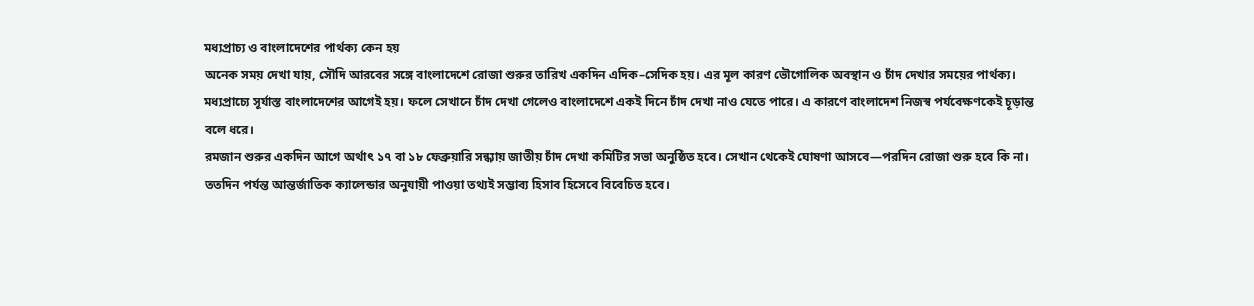মধ্যপ্রাচ্য ও বাংলাদেশের পার্থক্য কেন হয়
অনেক সময় দেখা যায়, সৌদি আরবের সঙ্গে বাংলাদেশে রোজা শুরুর তারিখ একদিন এদিক–সেদিক হয়। এর মূল কারণ ভৌগোলিক অবস্থান ও চাঁদ দেখার সময়ের পার্থক্য।
মধ্যপ্রাচ্যে সূর্যাস্ত বাংলাদেশের আগেই হয়। ফলে সেখানে চাঁদ দেখা গেলেও বাংলাদেশে একই দিনে চাঁদ দেখা নাও যেতে পারে। এ কারণে বাংলাদেশ নিজস্ব পর্যবেক্ষণকেই চূড়ান্ত বলে ধরে।
রমজান শুরুর একদিন আগে অর্থাৎ ১৭ বা ১৮ ফেব্রুয়ারি সন্ধ্যায় জাতীয় চাঁদ দেখা কমিটির সভা অনুষ্ঠিত হবে। সেখান থেকেই ঘোষণা আসবে—পরদিন রোজা শুরু হবে কি না।
ততদিন পর্যন্ত আন্তর্জাতিক ক্যালেন্ডার অনুযায়ী পাওয়া তথ্যই সম্ভাব্য হিসাব হিসেবে বিবেচিত হবে।